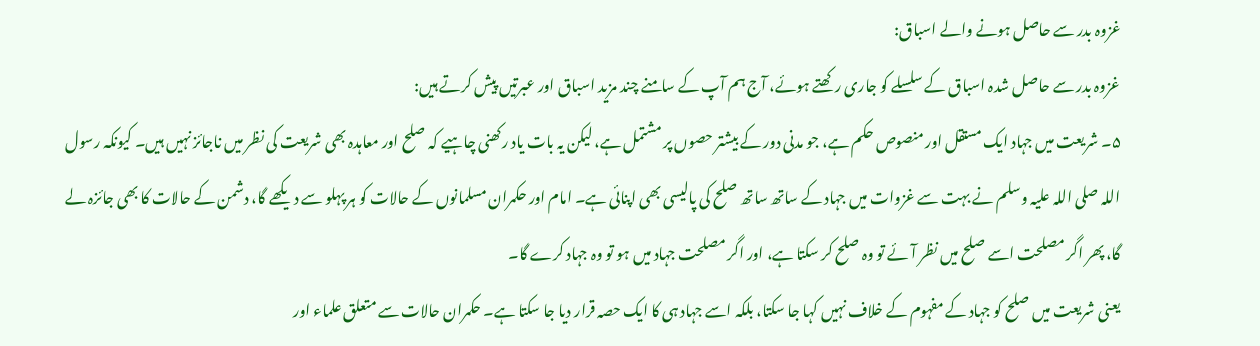غزوہ بدر سے حاصل ہونے والے اسباق:
غزوہ بدر سے حاصل شدہ اسباق کے سلسلے کو جاری رکھتے ہوئے، آج ہم آپ کے سامنے چند مزید اسباق اور عبرتیں پیش کرتے ہیں:
۵۔ شریعت میں جہاد ایک مستقل اور منصوص حکم ہے، جو مدنی دور کے بیشتر حصوں پر مشتمل ہے، لیکن یہ بات یاد رکھنی چاہیے کہ صلح اور معاہدہ بھی شریعت کی نظر میں ناجائز نہیں ہیں۔ کیونکہ رسول اللہ صلی اللہ علیہ وسلم نے بہت سے غزوات میں جہاد کے ساتھ ساتھ صلح کی پالیسی بھی اپنائی ہے۔ امام اور حکمران مسلمانوں کے حالات کو ہر پہلو سے دیکھے گا، دشمن کے حالات کا بھی جائزہ لے گا، پھر اگر مصلحت اسے صلح میں نظر آئے تو وہ صلح کر سکتا ہے، اور اگر مصلحت جہاد میں ہو تو وہ جہاد کرے گا۔
یعنی شریعت میں صلح کو جہاد کے مفہوم کے خلاف نہیں کہا جا سکتا، بلکہ اسے جہاد ہی کا ایک حصہ قرار دیا جا سکتا ہے۔ حکمران حالات سے متعلق علماء اور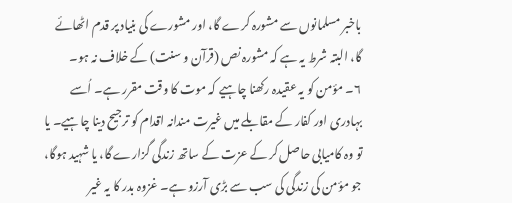باخبر مسلمانوں سے مشورہ کرے گا، اور مشورے کی بنیاد پر قدم اٹھائے گا، البتہ شرط یہ ہے کہ مشورہ نص (قرآن و سنت) کے خلاف نہ ہو۔
۶۔ مؤمن کو یہ عقیدہ رکھنا چاہیے کہ موت کا وقت مقرر ہے۔ اُسے بہادری اور کفار کے مقابلے میں غیرت مندانہ اقدام کو ترجیح دینا چاہیے۔ یا تو وہ کامیابی حاصل کر کے عزت کے ساتھ زندگی گزارے گا، یا شہید ہوگا، جو مؤمن کی زندگی کی سب سے بڑی آرزو ہے۔ غزوہ بدر کا یہ غیر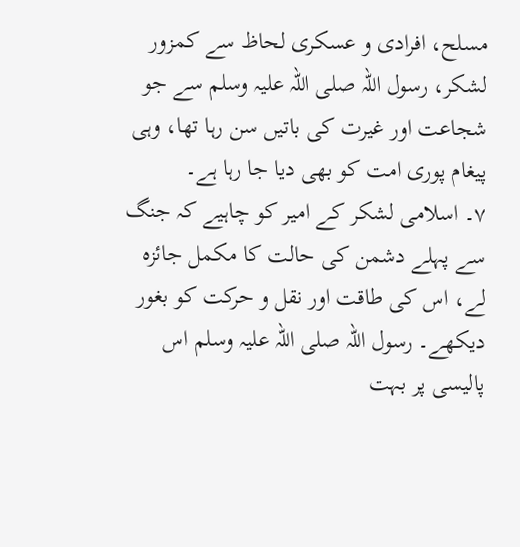مسلح، افرادی و عسکری لحاظ سے کمزور لشکر، رسول اللہ صلی اللہ علیہ وسلم سے جو شجاعت اور غیرت کی باتیں سن رہا تھا، وہی پیغام پوری امت کو بھی دیا جا رہا ہے۔
۷۔ اسلامی لشکر کے امیر کو چاہیے کہ جنگ سے پہلے دشمن کی حالت کا مکمل جائزہ لے، اس کی طاقت اور نقل و حرکت کو بغور دیکھے۔ رسول اللہ صلی اللہ علیہ وسلم اس پالیسی پر بہت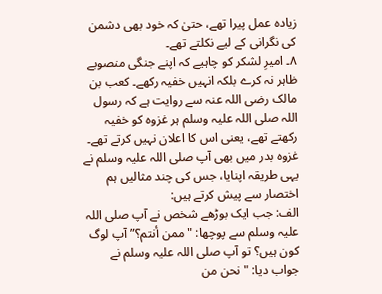زیادہ عمل پیرا تھے، حتیٰ کہ خود بھی دشمن کی نگرانی کے لیے نکلتے تھے۔
۸۔ امیرِ لشکر کو چاہیے کہ اپنے جنگی منصوبے ظاہر نہ کرے بلکہ انہیں خفیہ رکھے۔ کعب بن مالک رضی اللہ عنہ سے روایت ہے کہ رسول اللہ صلی اللہ علیہ وسلم ہر غزوہ کو خفیہ رکھتے تھے، یعنی اس کا اعلان نہیں کرتے تھے۔ غزوہ بدر میں بھی آپ صلی اللہ علیہ وسلم نے یہی طریقہ اپنایا، جس کی چند مثالیں ہم اختصار سے پیش کرتے ہیں:
الف: جب ایک بوڑھے شخص نے آپ صلی اللہ علیہ وسلم سے پوچھا: "ممن أنتم؟” آپ لوگ کون ہیں؟ تو آپ صلی اللہ علیہ وسلم نے جواب دیا: "نحن من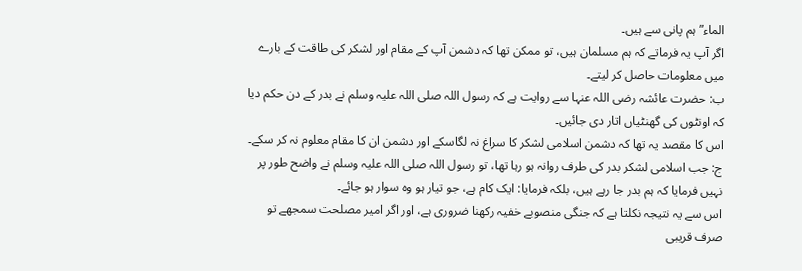الماء” ہم پانی سے ہیں۔
اگر آپ یہ فرماتے کہ ہم مسلمان ہیں، تو ممکن تھا کہ دشمن آپ کے مقام اور لشکر کی طاقت کے بارے میں معلومات حاصل کر لیتے۔
ب: حضرت عائشہ رضی اللہ عنہا سے روایت ہے کہ رسول اللہ صلی اللہ علیہ وسلم نے بدر کے دن حکم دیا کہ اونٹوں کی گھنٹیاں اتار دی جائیں۔
اس کا مقصد یہ تھا کہ دشمن اسلامی لشکر کا سراغ نہ لگاسکے اور دشمن ان کا مقام معلوم نہ کر سکے۔
ج: جب اسلامی لشکر بدر کی طرف روانہ ہو رہا تھا، تو رسول اللہ صلی اللہ علیہ وسلم نے واضح طور پر نہیں فرمایا کہ ہم بدر جا رہے ہیں، بلکہ فرمایا: ایک کام ہے، جو تیار ہو وہ سوار ہو جائے۔
اس سے یہ نتیجہ نکلتا ہے کہ جنگی منصوبے خفیہ رکھنا ضروری ہے، اور اگر امیر مصلحت سمجھے تو صرف قریبی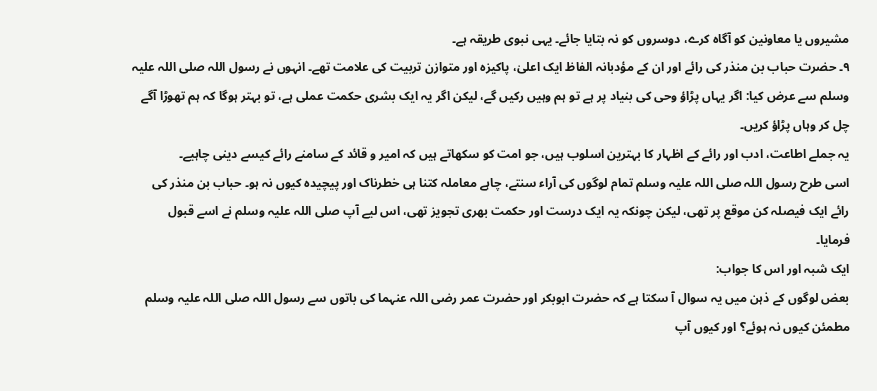مشیروں یا معاونین کو آگاہ کرے، دوسروں کو نہ بتایا جائے۔ یہی نبوی طریقہ ہے۔
۹۔ حضرت حباب بن منذر کی رائے اور ان کے مؤدبانہ الفاظ ایک اعلیٰ، پاکیزہ اور متوازن تربیت کی علامت تھے۔ انہوں نے رسول اللہ صلی اللہ علیہ وسلم سے عرض کیا: اگر یہاں پڑاؤ وحی کی بنیاد پر ہے تو ہم وہیں رکیں گے، لیکن اگر یہ ایک بشری حکمت عملی ہے، تو بہتر ہوگا کہ ہم تھوڑا آگے چل کر وہاں پڑاؤ کریں۔
یہ جملے اطاعت، ادب اور رائے کے اظہار کا بہترین اسلوب ہیں، جو امت کو سکھاتے ہیں کہ امیر و قائد کے سامنے رائے کیسے دینی چاہیے۔
اسی طرح رسول اللہ صلی اللہ علیہ وسلم تمام لوگوں کی آراء سنتے، چاہے معاملہ کتنا ہی خطرناک اور پیچیدہ کیوں نہ ہو۔ حباب بن منذر کی رائے ایک فیصلہ کن موقع پر تھی، لیکن چونکہ یہ ایک درست اور حکمت بھری تجویز تھی، اس لیے آپ صلی اللہ علیہ وسلم نے اسے قبول فرمایا۔
ایک شبہ اور اس کا جواب:
بعض لوگوں کے ذہن میں یہ سوال آ سکتا ہے کہ حضرت ابوبکر اور حضرت عمر رضی اللہ عنہما کی باتوں سے رسول اللہ صلی اللہ علیہ وسلم مطمئن کیوں نہ ہوئے؟ اور کیوں آپ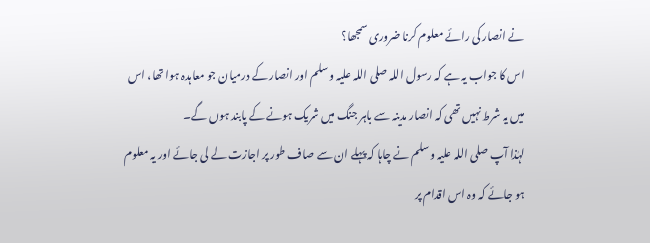نے انصار کی رائے معلوم کرنا ضروری سمجھا؟
اس کا جواب یہ ہے کہ رسول اللہ صلی اللہ علیہ وسلم اور انصار کے درمیان جو معاہدہ ہوا تھا، اس میں یہ شرط نہیں تھی کہ انصار مدینہ سے باہر جنگ میں شریک ہونے کے پابند ہوں گے۔
لہٰذا آپ صلی اللہ علیہ وسلم نے چاہا کہ پہلے ان سے صاف طور پر اجازت لے لی جائے اور یہ معلوم ہو جائے کہ وہ اس اقدام پر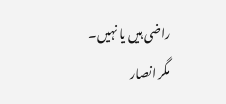راضی ہیں یا نہیں۔
مگر انصار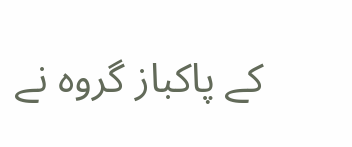کے پاکباز گروہ نے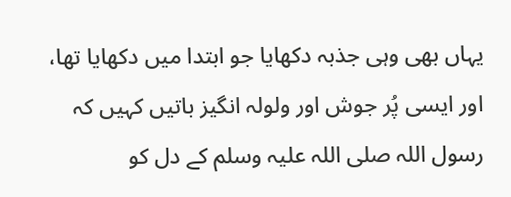یہاں بھی وہی جذبہ دکھایا جو ابتدا میں دکھایا تھا، اور ایسی پُر جوش اور ولولہ انگیز باتیں کہیں کہ رسول اللہ صلی اللہ علیہ وسلم کے دل کو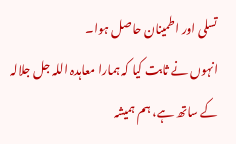تسلی اور اطمینان حاصل ہوا۔
انہوں نے ثابت کیا کہ ہمارا معاہدہ اللہ جل جلالہ کے ساتھ ہے، ہم ہمیشہ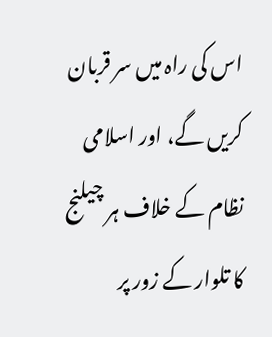اس کی راہ میں سر قربان کریں گے، اور اسلامی نظام کے خلاف ہر چیلنج کا تلوار کے زور پر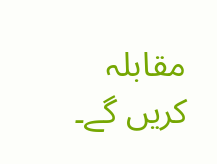مقابلہ کریں گے۔